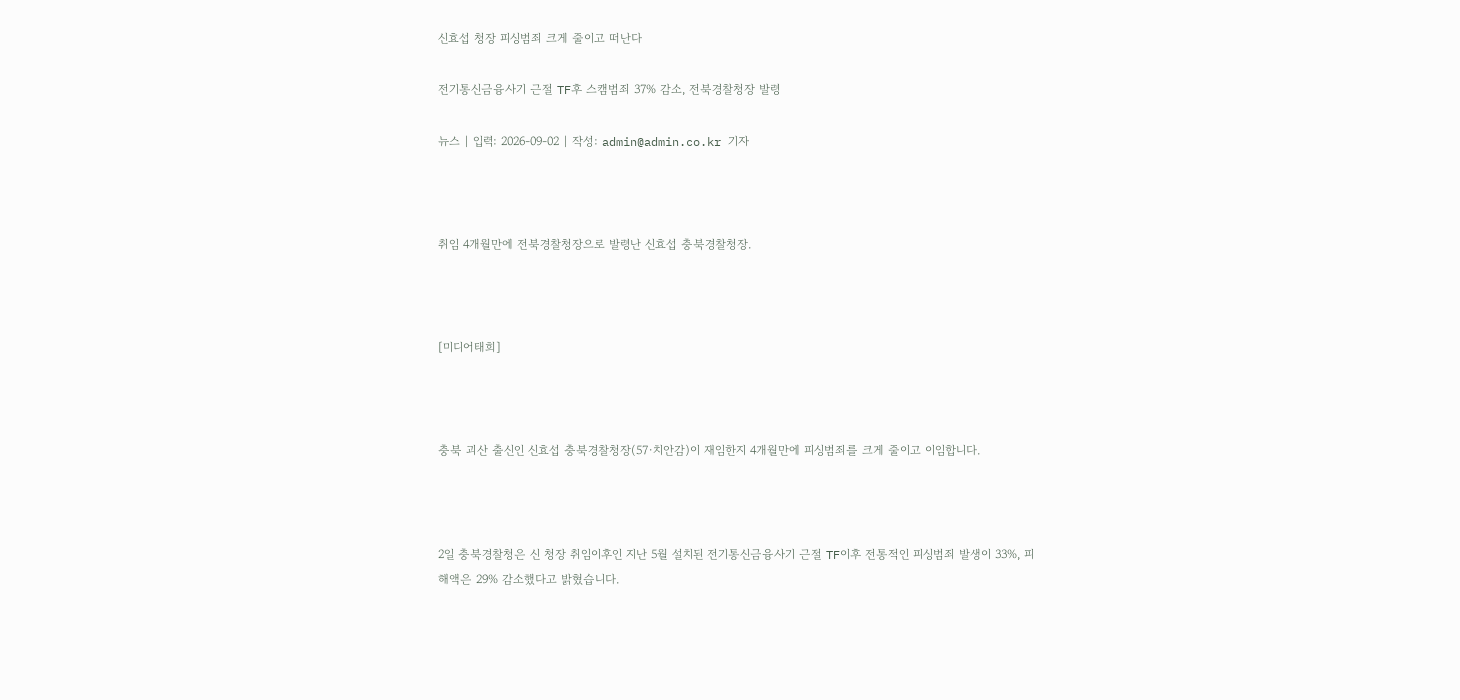신효섭 청장 피싱범죄 크게 줄이고 떠난다

전기통신금융사기 근절 TF후 스캠범죄 37% 감소, 전북경찰청장 발령

뉴스 | 입력: 2026-09-02 | 작성: admin@admin.co.kr 기자



취임 4개월만에 전북경찰청장으로 발령난 신효섭 충북경찰청장.



[미디어태희]



충북 괴산 출신인 신효섭 충북경찰청장(57·치안감)이 재임한지 4개월만에 피싱범죄를 크게 줄이고 이임합니다.



2일 충북경찰청은 신 청장 취임이후인 지난 5월 설치된 전기통신금융사기 근절 TF이후 전통적인 피싱범죄 발생이 33%, 피해액은 29% 감소했다고 밝혔습니다.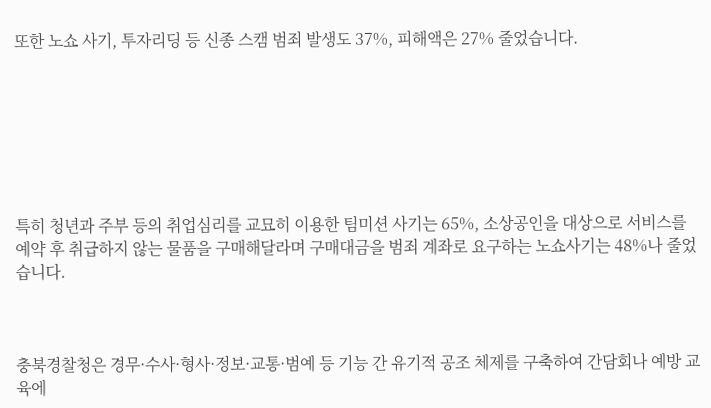또한 노쇼 사기, 투자리딩 등 신종 스캠 범죄 발생도 37%, 피해액은 27% 줄었습니다.







특히 청년과 주부 등의 취업심리를 교묘히 이용한 팀미션 사기는 65%, 소상공인을 대상으로 서비스를 예약 후 취급하지 않는 물품을 구매해달라며 구매대금을 범죄 계좌로 요구하는 노쇼사기는 48%나 줄었습니다.



충북경찰청은 경무·수사·형사·정보·교통·범예 등 기능 간 유기적 공조 체제를 구축하여 간담회나 예방 교육에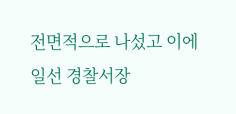전면적으로 나섰고 이에 일선 경찰서장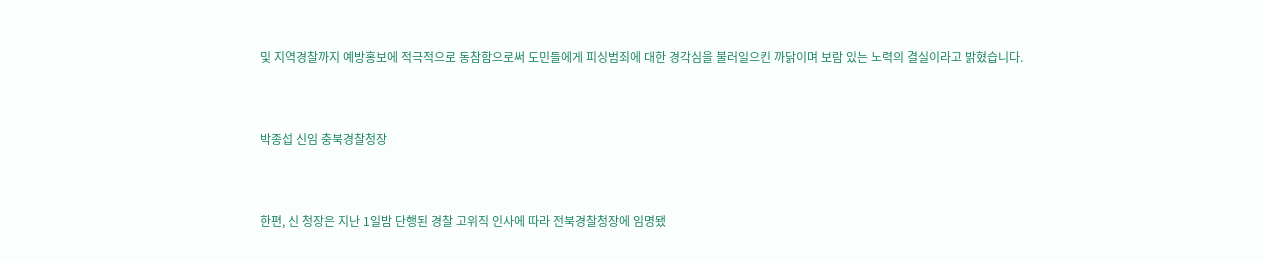및 지역경찰까지 예방홍보에 적극적으로 동참함으로써 도민들에게 피싱범죄에 대한 경각심을 불러일으킨 까닭이며 보람 있는 노력의 결실이라고 밝혔습니다.



박종섭 신임 충북경찰청장



한편, 신 청장은 지난 1일밤 단행된 경찰 고위직 인사에 따라 전북경찰청장에 임명됐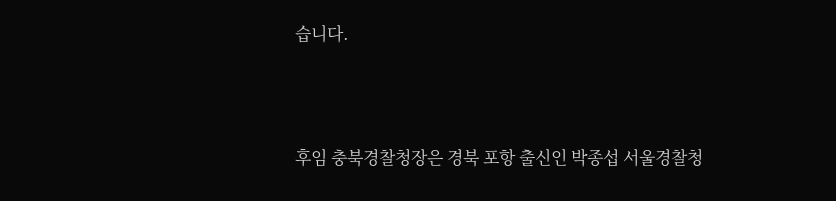습니다.



후임 충북경찰청장은 경북 포항 출신인 박종섭 서울경찰청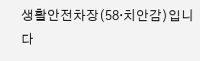생활안전차장(58·치안감)입니다